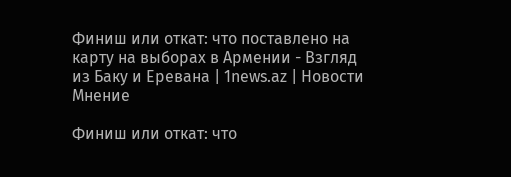Финиш или откат: что поставлено на карту на выборах в Армении - Взгляд из Баку и Еревана | 1news.az | Новости
Мнение

Финиш или откат: что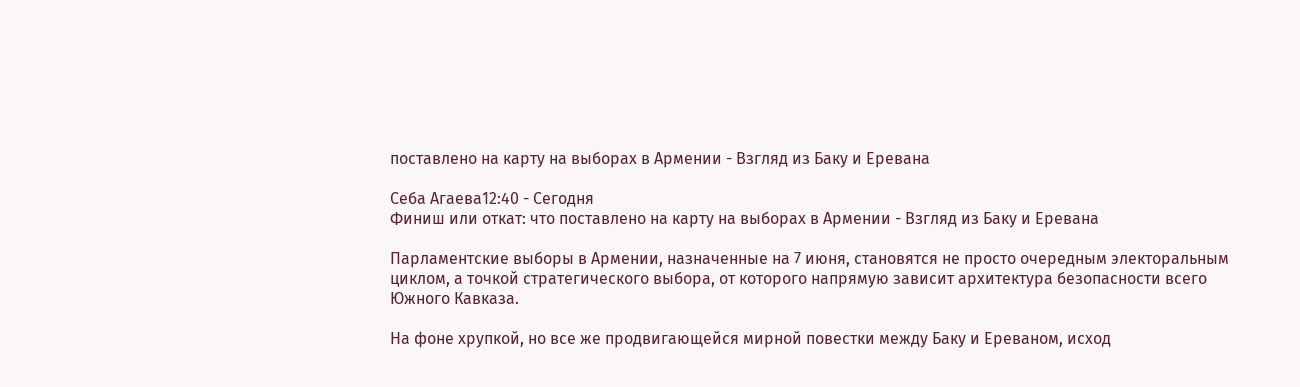поставлено на карту на выборах в Армении - Взгляд из Баку и Еревана

Себа Агаева12:40 - Сегодня
Финиш или откат: что поставлено на карту на выборах в Армении - Взгляд из Баку и Еревана

Парламентские выборы в Армении, назначенные на 7 июня, становятся не просто очередным электоральным циклом, а точкой стратегического выбора, от которого напрямую зависит архитектура безопасности всего Южного Кавказа.

На фоне хрупкой, но все же продвигающейся мирной повестки между Баку и Ереваном, исход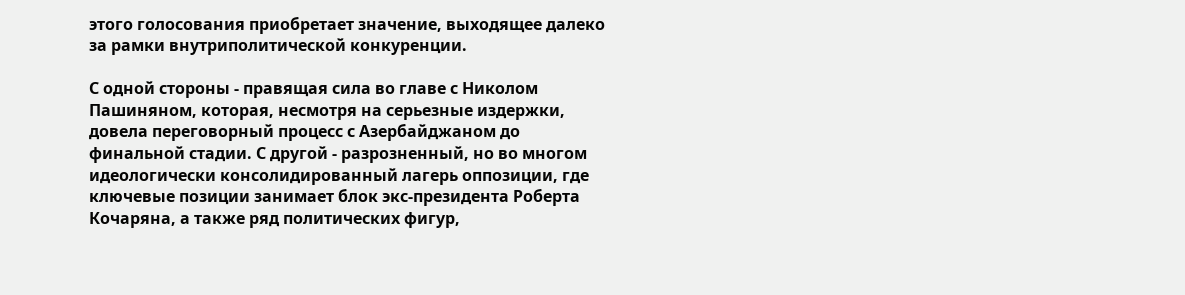этого голосования приобретает значение, выходящее далеко за рамки внутриполитической конкуренции.

С одной стороны - правящая сила во главе с Николом Пашиняном, которая, несмотря на серьезные издержки, довела переговорный процесс с Азербайджаном до финальной стадии. С другой - разрозненный, но во многом идеологически консолидированный лагерь оппозиции, где ключевые позиции занимает блок экс-президента Роберта Кочаряна, а также ряд политических фигур,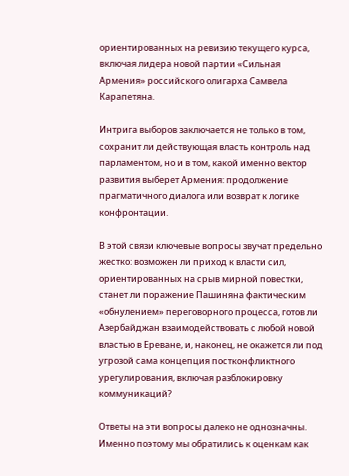ориентированных на ревизию текущего курса, включая лидера новой партии «Сильная Армения» российского олигарха Самвела Карапетяна.

Интрига выборов заключается не только в том, сохранит ли действующая власть контроль над парламентом, но и в том, какой именно вектор развития выберет Армения: продолжение прагматичного диалога или возврат к логике конфронтации.

В этой связи ключевые вопросы звучат предельно жестко: возможен ли приход к власти сил, ориентированных на срыв мирной повестки, станет ли поражение Пашиняна фактическим «обнулением» переговорного процесса, готов ли Азербайджан взаимодействовать с любой новой властью в Ереване, и, наконец, не окажется ли под угрозой сама концепция постконфликтного урегулирования, включая разблокировку коммуникаций?

Ответы на эти вопросы далеко не однозначны. Именно поэтому мы обратились к оценкам как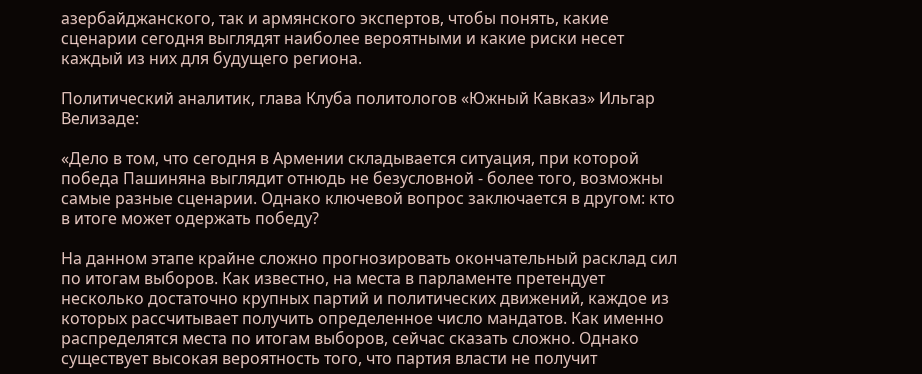азербайджанского, так и армянского экспертов, чтобы понять, какие сценарии сегодня выглядят наиболее вероятными и какие риски несет каждый из них для будущего региона.

Политический аналитик, глава Клуба политологов «Южный Кавказ» Ильгар Велизаде:

«Дело в том, что сегодня в Армении складывается ситуация, при которой победа Пашиняна выглядит отнюдь не безусловной - более того, возможны самые разные сценарии. Однако ключевой вопрос заключается в другом: кто в итоге может одержать победу?

На данном этапе крайне сложно прогнозировать окончательный расклад сил по итогам выборов. Как известно, на места в парламенте претендует несколько достаточно крупных партий и политических движений, каждое из которых рассчитывает получить определенное число мандатов. Как именно распределятся места по итогам выборов, сейчас сказать сложно. Однако существует высокая вероятность того, что партия власти не получит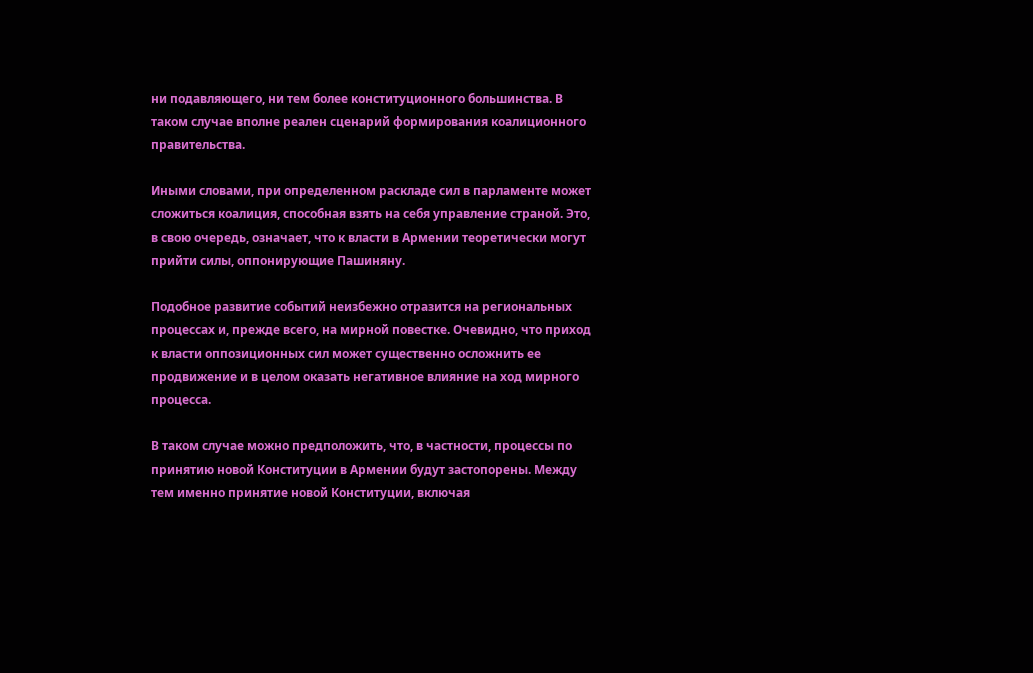ни подавляющего, ни тем более конституционного большинства. В таком случае вполне реален сценарий формирования коалиционного правительства.

Иными словами, при определенном раскладе сил в парламенте может сложиться коалиция, способная взять на себя управление страной. Это, в свою очередь, означает, что к власти в Армении теоретически могут прийти силы, оппонирующие Пашиняну.

Подобное развитие событий неизбежно отразится на региональных процессах и, прежде всего, на мирной повестке. Очевидно, что приход к власти оппозиционных сил может существенно осложнить ее продвижение и в целом оказать негативное влияние на ход мирного процесса.

В таком случае можно предположить, что, в частности, процессы по принятию новой Конституции в Армении будут застопорены. Между тем именно принятие новой Конституции, включая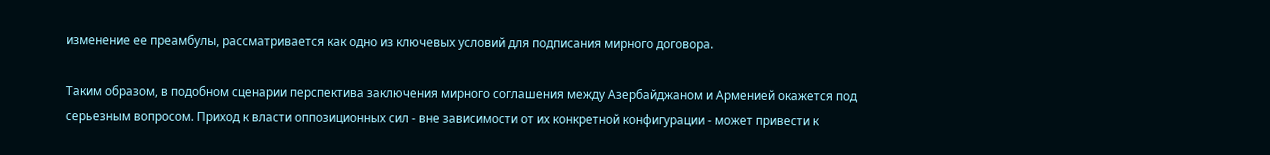изменение ее преамбулы, рассматривается как одно из ключевых условий для подписания мирного договора.

Таким образом, в подобном сценарии перспектива заключения мирного соглашения между Азербайджаном и Арменией окажется под серьезным вопросом. Приход к власти оппозиционных сил - вне зависимости от их конкретной конфигурации - может привести к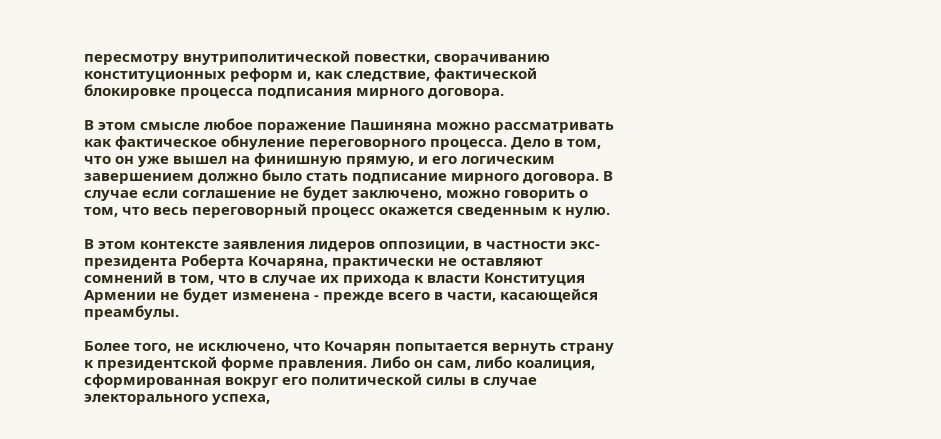пересмотру внутриполитической повестки, сворачиванию конституционных реформ и, как следствие, фактической блокировке процесса подписания мирного договора.

В этом смысле любое поражение Пашиняна можно рассматривать как фактическое обнуление переговорного процесса. Дело в том, что он уже вышел на финишную прямую, и его логическим завершением должно было стать подписание мирного договора. В случае если соглашение не будет заключено, можно говорить о том, что весь переговорный процесс окажется сведенным к нулю.

В этом контексте заявления лидеров оппозиции, в частности экс-президента Роберта Кочаряна, практически не оставляют сомнений в том, что в случае их прихода к власти Конституция Армении не будет изменена - прежде всего в части, касающейся преамбулы.

Более того, не исключено, что Кочарян попытается вернуть страну к президентской форме правления. Либо он сам, либо коалиция, сформированная вокруг его политической силы в случае электорального успеха,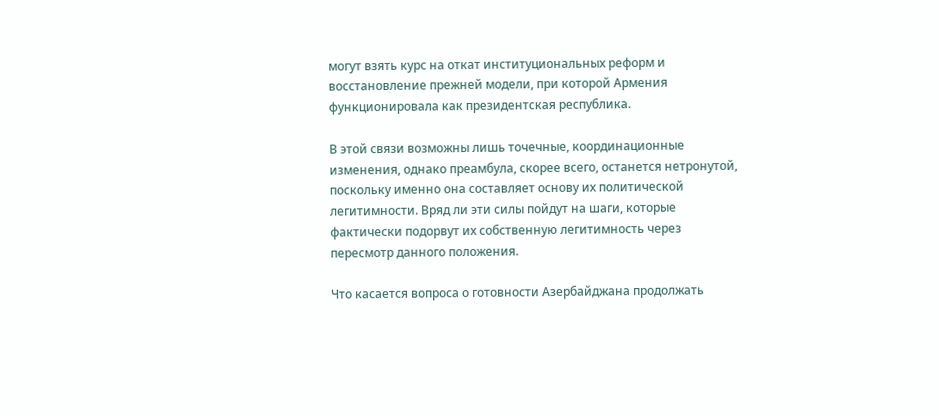могут взять курс на откат институциональных реформ и восстановление прежней модели, при которой Армения функционировала как президентская республика.

В этой связи возможны лишь точечные, координационные изменения, однако преамбула, скорее всего, останется нетронутой, поскольку именно она составляет основу их политической легитимности. Вряд ли эти силы пойдут на шаги, которые фактически подорвут их собственную легитимность через пересмотр данного положения.

Что касается вопроса о готовности Азербайджана продолжать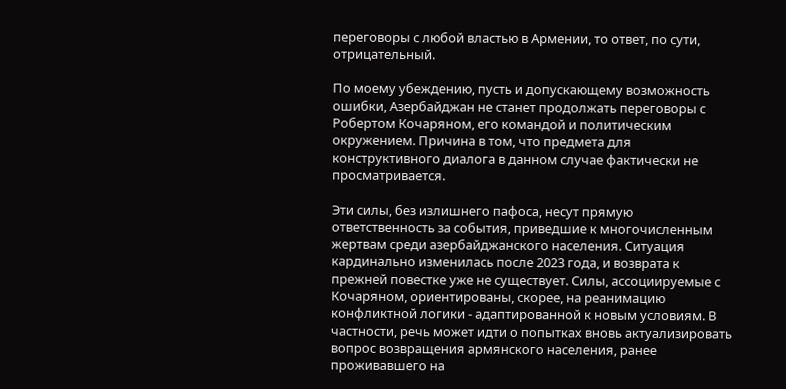переговоры с любой властью в Армении, то ответ, по сути, отрицательный.

По моему убеждению, пусть и допускающему возможность ошибки, Азербайджан не станет продолжать переговоры с Робертом Кочаряном, его командой и политическим окружением. Причина в том, что предмета для конструктивного диалога в данном случае фактически не просматривается.

Эти силы, без излишнего пафоса, несут прямую ответственность за события, приведшие к многочисленным жертвам среди азербайджанского населения. Ситуация кардинально изменилась после 2023 года, и возврата к прежней повестке уже не существует. Силы, ассоциируемые с Кочаряном, ориентированы, скорее, на реанимацию конфликтной логики - адаптированной к новым условиям. В частности, речь может идти о попытках вновь актуализировать вопрос возвращения армянского населения, ранее проживавшего на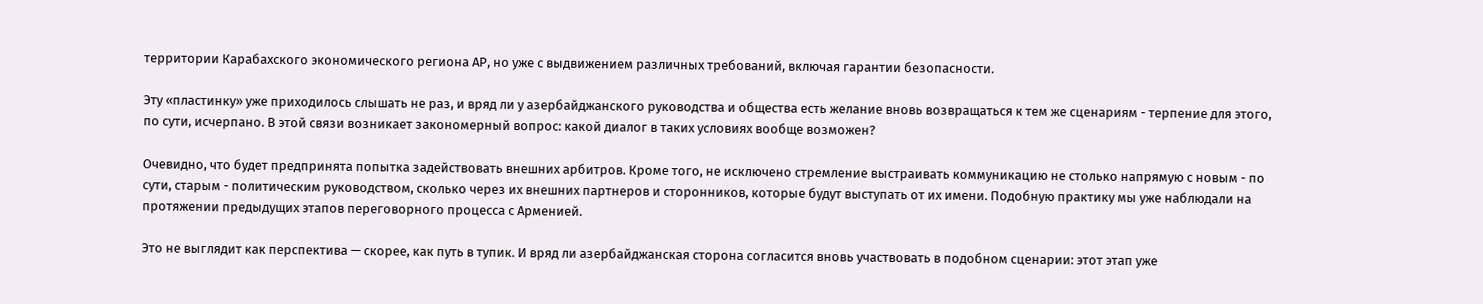территории Карабахского экономического региона АР, но уже с выдвижением различных требований, включая гарантии безопасности.

Эту «пластинку» уже приходилось слышать не раз, и вряд ли у азербайджанского руководства и общества есть желание вновь возвращаться к тем же сценариям - терпение для этого, по сути, исчерпано. В этой связи возникает закономерный вопрос: какой диалог в таких условиях вообще возможен?

Очевидно, что будет предпринята попытка задействовать внешних арбитров. Кроме того, не исключено стремление выстраивать коммуникацию не столько напрямую с новым - по сути, старым - политическим руководством, сколько через их внешних партнеров и сторонников, которые будут выступать от их имени. Подобную практику мы уже наблюдали на протяжении предыдущих этапов переговорного процесса с Арменией.

Это не выглядит как перспектива — скорее, как путь в тупик. И вряд ли азербайджанская сторона согласится вновь участвовать в подобном сценарии: этот этап уже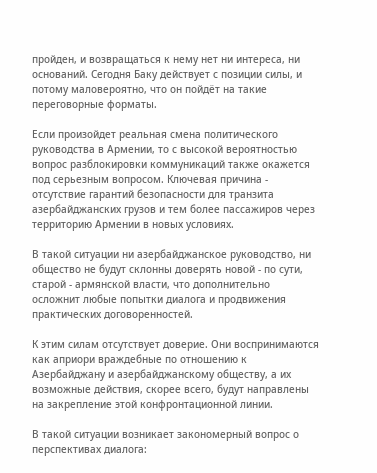пройден, и возвращаться к нему нет ни интереса, ни оснований. Сегодня Баку действует с позиции силы, и потому маловероятно, что он пойдёт на такие переговорные форматы.

Если произойдет реальная смена политического руководства в Армении, то с высокой вероятностью вопрос разблокировки коммуникаций также окажется под серьезным вопросом. Ключевая причина - отсутствие гарантий безопасности для транзита азербайджанских грузов и тем более пассажиров через территорию Армении в новых условиях.

В такой ситуации ни азербайджанское руководство, ни общество не будут склонны доверять новой - по сути, старой - армянской власти, что дополнительно осложнит любые попытки диалога и продвижения практических договоренностей.

К этим силам отсутствует доверие. Они воспринимаются как априори враждебные по отношению к Азербайджану и азербайджанскому обществу, а их возможные действия, скорее всего, будут направлены на закрепление этой конфронтационной линии.

В такой ситуации возникает закономерный вопрос о перспективах диалога: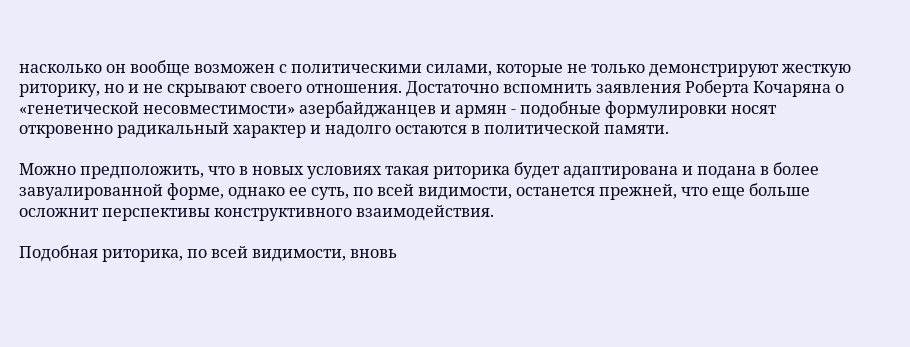насколько он вообще возможен с политическими силами, которые не только демонстрируют жесткую риторику, но и не скрывают своего отношения. Достаточно вспомнить заявления Роберта Кочаряна о «генетической несовместимости» азербайджанцев и армян - подобные формулировки носят откровенно радикальный характер и надолго остаются в политической памяти.

Можно предположить, что в новых условиях такая риторика будет адаптирована и подана в более завуалированной форме, однако ее суть, по всей видимости, останется прежней, что еще больше осложнит перспективы конструктивного взаимодействия.

Подобная риторика, по всей видимости, вновь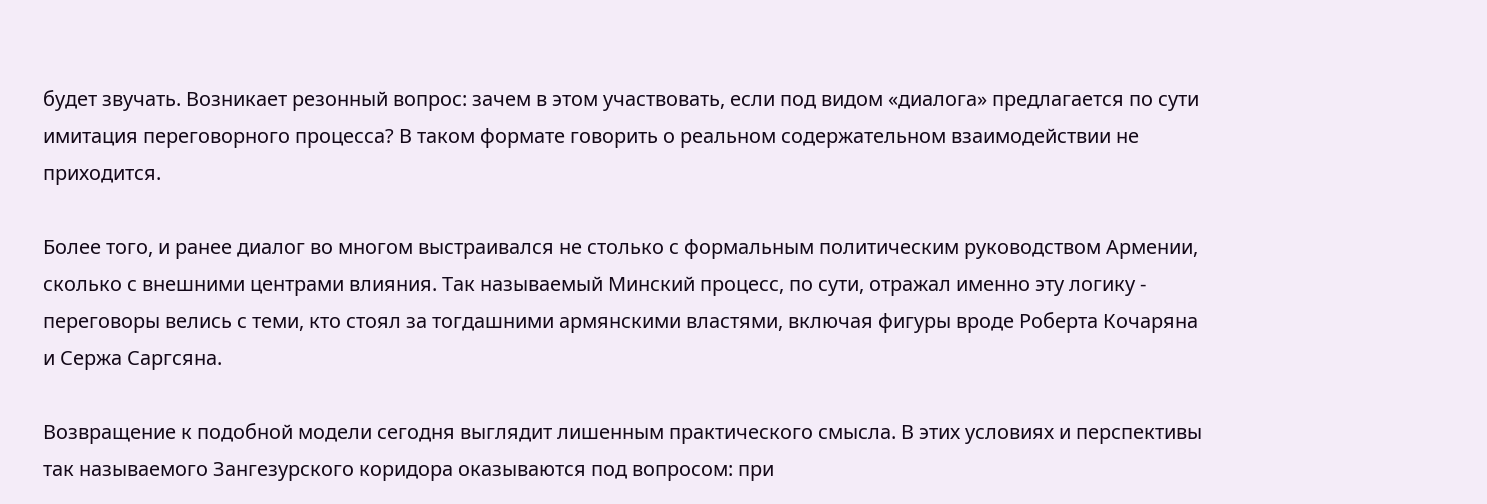будет звучать. Возникает резонный вопрос: зачем в этом участвовать, если под видом «диалога» предлагается по сути имитация переговорного процесса? В таком формате говорить о реальном содержательном взаимодействии не приходится.

Более того, и ранее диалог во многом выстраивался не столько с формальным политическим руководством Армении, сколько с внешними центрами влияния. Так называемый Минский процесс, по сути, отражал именно эту логику - переговоры велись с теми, кто стоял за тогдашними армянскими властями, включая фигуры вроде Роберта Кочаряна и Сержа Саргсяна.

Возвращение к подобной модели сегодня выглядит лишенным практического смысла. В этих условиях и перспективы так называемого Зангезурского коридора оказываются под вопросом: при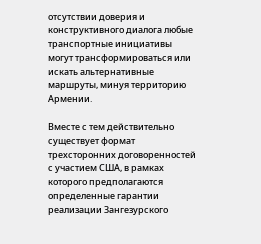отсутствии доверия и конструктивного диалога любые транспортные инициативы могут трансформироваться или искать альтернативные маршруты, минуя территорию Армении.

Вместе с тем действительно существует формат трехсторонних договоренностей с участием США, в рамках которого предполагаются определенные гарантии реализации Зангезурского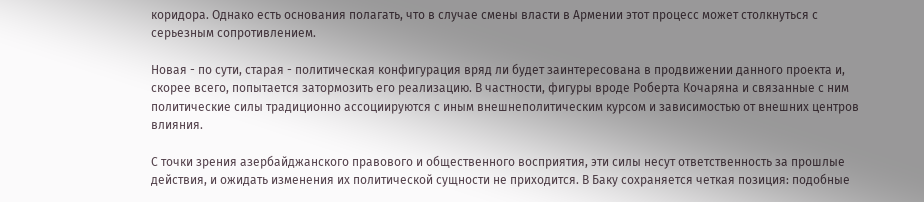коридора. Однако есть основания полагать, что в случае смены власти в Армении этот процесс может столкнуться с серьезным сопротивлением.

Новая - по сути, старая - политическая конфигурация вряд ли будет заинтересована в продвижении данного проекта и, скорее всего, попытается затормозить его реализацию. В частности, фигуры вроде Роберта Кочаряна и связанные с ним политические силы традиционно ассоциируются с иным внешнеполитическим курсом и зависимостью от внешних центров влияния.

С точки зрения азербайджанского правового и общественного восприятия, эти силы несут ответственность за прошлые действия, и ожидать изменения их политической сущности не приходится. В Баку сохраняется четкая позиция: подобные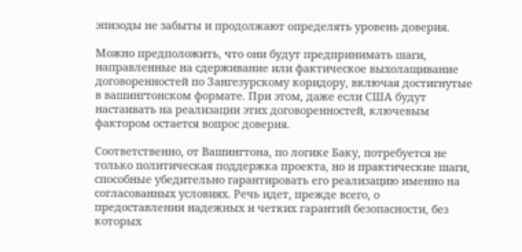эпизоды не забыты и продолжают определять уровень доверия.

Можно предположить, что они будут предпринимать шаги, направленные на сдерживание или фактическое выхолащивание договоренностей по Зангезурскому коридору, включая достигнутые в вашингтонском формате. При этом, даже если США будут настаивать на реализации этих договоренностей, ключевым фактором остается вопрос доверия.

Соответственно, от Вашингтона, по логике Баку, потребуется не только политическая поддержка проекта, но и практические шаги, способные убедительно гарантировать его реализацию именно на согласованных условиях. Речь идет, прежде всего, о предоставлении надежных и четких гарантий безопасности, без которых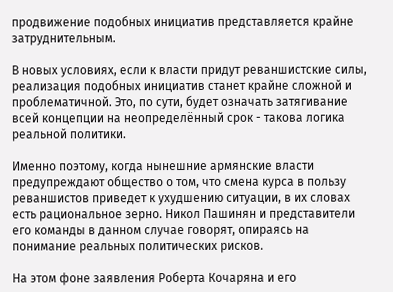продвижение подобных инициатив представляется крайне затруднительным.

В новых условиях, если к власти придут реваншистские силы, реализация подобных инициатив станет крайне сложной и проблематичной. Это, по сути, будет означать затягивание всей концепции на неопределённый срок - такова логика реальной политики.

Именно поэтому, когда нынешние армянские власти предупреждают общество о том, что смена курса в пользу реваншистов приведет к ухудшению ситуации, в их словах есть рациональное зерно. Никол Пашинян и представители его команды в данном случае говорят, опираясь на понимание реальных политических рисков.

На этом фоне заявления Роберта Кочаряна и его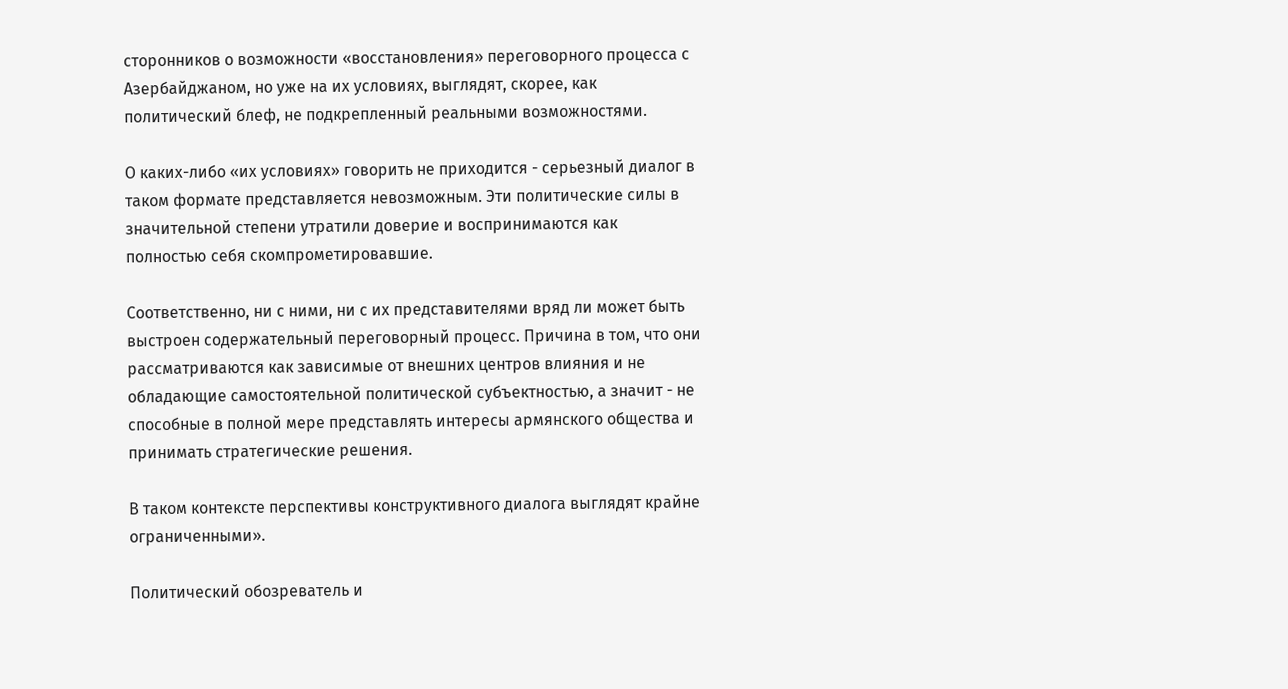сторонников о возможности «восстановления» переговорного процесса с Азербайджаном, но уже на их условиях, выглядят, скорее, как политический блеф, не подкрепленный реальными возможностями.

О каких-либо «их условиях» говорить не приходится - серьезный диалог в таком формате представляется невозможным. Эти политические силы в значительной степени утратили доверие и воспринимаются как полностью себя скомпрометировавшие.

Соответственно, ни с ними, ни с их представителями вряд ли может быть выстроен содержательный переговорный процесс. Причина в том, что они рассматриваются как зависимые от внешних центров влияния и не обладающие самостоятельной политической субъектностью, а значит - не способные в полной мере представлять интересы армянского общества и принимать стратегические решения.

В таком контексте перспективы конструктивного диалога выглядят крайне ограниченными».

Политический обозреватель и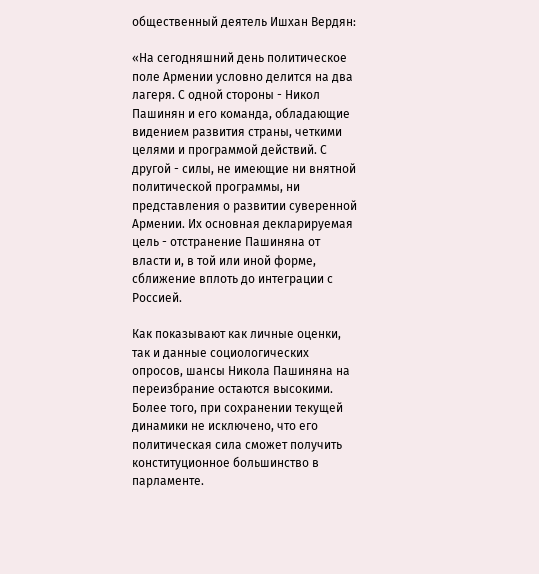общественный деятель Ишхан Вердян:

«На сегодняшний день политическое поле Армении условно делится на два лагеря. С одной стороны - Никол Пашинян и его команда, обладающие видением развития страны, четкими целями и программой действий. С другой - силы, не имеющие ни внятной политической программы, ни представления о развитии суверенной Армении. Их основная декларируемая цель - отстранение Пашиняна от власти и, в той или иной форме, сближение вплоть до интеграции с Россией.

Как показывают как личные оценки, так и данные социологических опросов, шансы Никола Пашиняна на переизбрание остаются высокими. Более того, при сохранении текущей динамики не исключено, что его политическая сила сможет получить конституционное большинство в парламенте.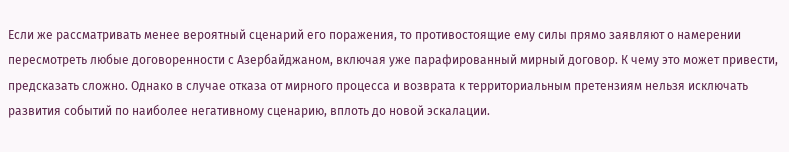Если же рассматривать менее вероятный сценарий его поражения, то противостоящие ему силы прямо заявляют о намерении пересмотреть любые договоренности с Азербайджаном, включая уже парафированный мирный договор. К чему это может привести, предсказать сложно. Однако в случае отказа от мирного процесса и возврата к территориальным претензиям нельзя исключать развития событий по наиболее негативному сценарию, вплоть до новой эскалации.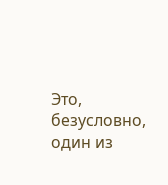Это, безусловно, один из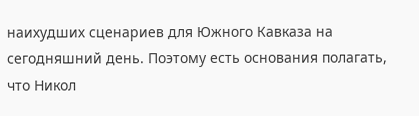наихудших сценариев для Южного Кавказа на сегодняшний день. Поэтому есть основания полагать, что Никол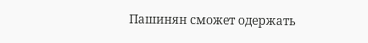Пашинян сможет одержать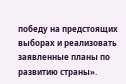победу на предстоящих выборах и реализовать заявленные планы по развитию страны».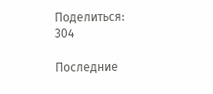Поделиться:
304

Последние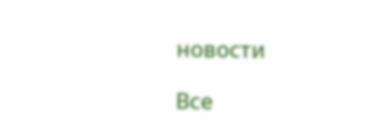новости

Все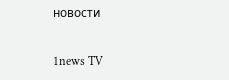новости

1news TV